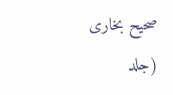صحیح بخاری (جلد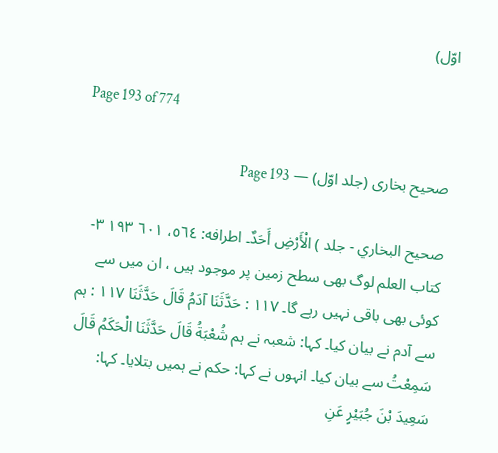اوّل)

Page 193 of 774

صحیح بخاری (جلد اوّل) — Page 193

صحيح البخاري - جلد ) الْأَرْضِ أَحَدٌ۔ اطرافه: ٥٦٤، ٦٠١ ۱۹۳ ٣- كتاب العلم لوگ بھی سطح زمین پر موجود ہیں ، ان میں سے کوئی بھی باقی نہیں رہے گا۔ ۱۱۷ : حَدَّثَنَا آدَمُ قَالَ حَدَّثَنَا ۱۱۷ : ہم سے آدم نے بیان کیا۔ کہا: شعبہ نے ہم شُعْبَةُ قَالَ حَدَّثَنَا الْحَكَمُ قَالَ سَمِعْتُ سے بیان کیا۔ انہوں نے کہا: حکم نے ہمیں بتلایا۔ کہا: سَعِيدَ بْنَ جُبَيْرٍ عَنِ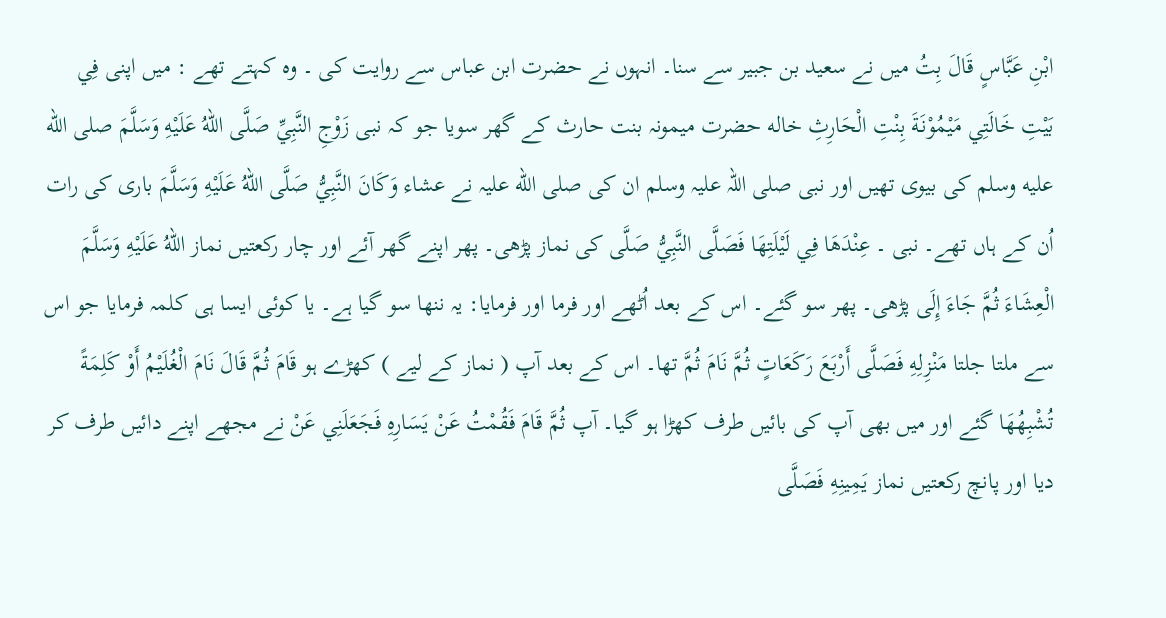ابْنِ عَبَّاسٍ قَالَ بِتُ میں نے سعید بن جبیر سے سنا۔ انہوں نے حضرت ابن عباس سے روایت کی ۔ وہ کہتے تھے : میں اپنی فِي بَيْتِ خَالَتِي مَيْمُوْنَةَ بِنْتِ الْحَارِثِ خاله حضرت میمونہ بنت حارث کے گھر سویا جو کہ نبی زَوْجِ النَّبِيِّ صَلَّى اللهُ عَلَيْهِ وَسَلَّمَ صلى الله عليه وسلم کی بیوی تھیں اور نبی صلی اللہ علیہ وسلم ان کی صلى الله علیہ نے عشاء وَكَانَ النَّبِيُّ صَلَّى اللهُ عَلَيْهِ وَسَلَّمَ باری کی رات اُن کے ہاں تھے۔ نبی ۔ عِنْدَهَا فِي لَيْلَتِهَا فَصَلَّى النَّبِيُّ صَلَّى کی نماز پڑھی۔ پھر اپنے گھر آئے اور چار رکعتیں نماز اللهُ عَلَيْهِ وَسَلَّمَ الْعِشَاءَ ثُمَّ جَاءَ إِلَى پڑھی۔ پھر سو گئے۔ اس کے بعد اُٹھے اور فرما اور فرمایا: یہ ننھا سو گیا ہے۔ یا کوئی ایسا ہی کلمہ فرمایا جو اس سے ملتا جلتا مَنْزِلِهِ فَصَلَّى أَرْبَعَ رَكَعَاتٍ ثُمَّ نَامَ ثُمَّ تھا۔ اس کے بعد آپ ( نماز کے لیے ) کھڑے ہو قَامَ ثُمَّ قَالَ نَامَ الْغُلَيْمُ أَوْ كَلِمَةً تُشْبِهُهَا گئے اور میں بھی آپ کی بائیں طرف کھڑا ہو گیا۔ آپ ثُمَّ قَامَ فَقُمْتُ عَنْ يَسَارِهِ فَجَعَلَنِي عَنْ نے مجھے اپنے دائیں طرف کر دیا اور پانچ رکعتیں نماز يَمِينِهِ فَصَلَّى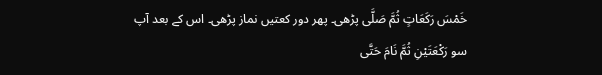خَمْسَ رَكَعَاتٍ ثُمَّ صَلَّی پڑھی۔ پھر دور کعتیں نماز پڑھی۔ اس کے بعد آپ سو رَكْعَتَيْنِ ثُمَّ نَامَ حَتَّى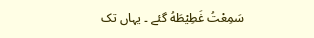سَمِعْتُ غَطِيْطَهُ گئے ۔ یہاں تک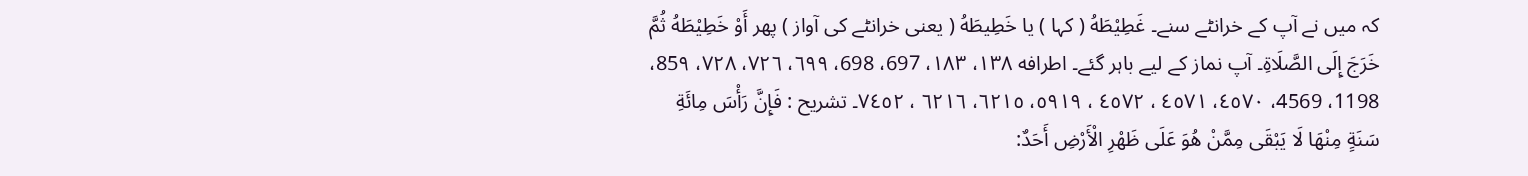کہ میں نے آپ کے خرانٹے سنے۔ غَطِيْطَهُ ( کہا ) يا خَطِيطَهُ ( یعنی خرانٹے کی آواز ) پھر أَوْ خَطِيْطَهُ ثُمَّ خَرَجَ إِلَى الصَّلَاةِ۔ آپ نماز کے لیے باہر گئے۔ اطرافه ۱۳۸، ۱۸۳، 697، 698، ٦٩٩، ٧٢٦، ٧٢٨، 85٩، 1198، 4569، ٤٥٧٠، ٤٥٧١ ، ٤٥٧٢ ، ٥٩١٩، ٦٢١٥، ٦٢١٦ ، ٧٤٥٢۔ تشريح : فَإِنَّ رَأْسَ مِائَةِ سَنَةٍ مِنْهَا لَا يَبْقَى مِمَّنْ هُوَ عَلَى ظَهْرِ الْأَرْضِ أَحَدٌ: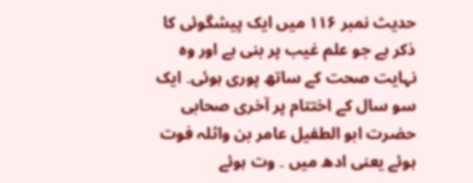حدیث نمبر ۱۱۶ میں ایک پیشگوئی کا ذکر ہے جو علم غیب پر بنی ہے اور وہ نہایت صحت کے ساتھ پوری ہوئی۔ ایک سو سال کے اختتام پر آخری صحابی حضرت ابو الطفيل عامر بن واثلہ فوت ہوئے یعنی ادھ میں ۔ وت ہوئے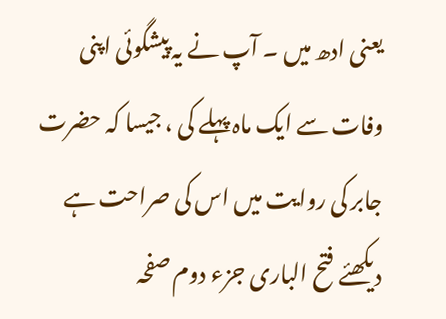یعنی ادھ میں ۔ آپ نے یہ پیشگوئی اپنی وفات سے ایک ماہ پہلے کی ، جیسا کہ حضرت جابر کی روایت میں اس کی صراحت ہے دیکھئے فتح الباری جزء دوم صفحہ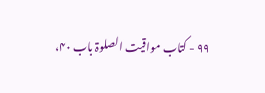۹۹ - کتاب مواقيت الصلوۃ باب ۴۰،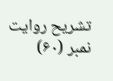تشریح روایت نمبر (۶۰)